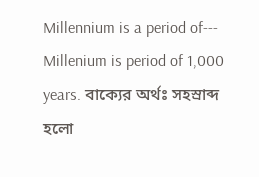Millennium is a period of---
Millenium is period of 1,000 years. বাক্যের অর্থঃ সহস্রাব্দ হলো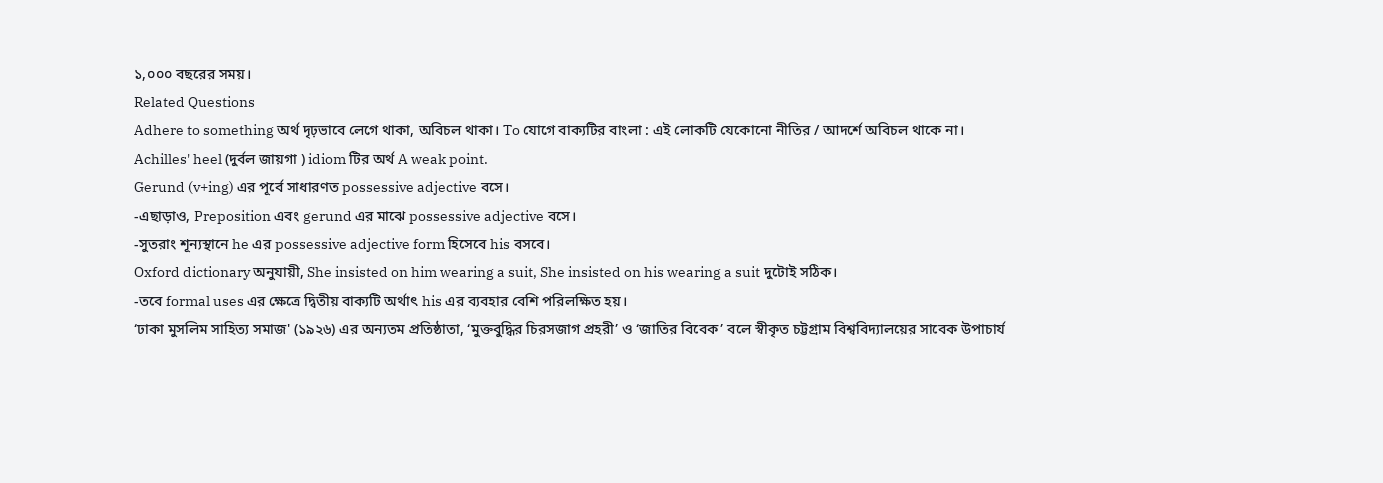১,০০০ বছরের সময়।
Related Questions
Adhere to something অর্থ দৃঢ়ভাবে লেগে থাকা, অবিচল থাকা। To যোগে বাক্যটির বাংলা : এই লোকটি যেকোনো নীতির / আদর্শে অবিচল থাকে না।
Achilles' heel (দুর্বল জায়গা ) idiom টির অর্থ A weak point.
Gerund (v+ing) এর পূর্বে সাধারণত possessive adjective বসে।
-এছাড়াও, Preposition এবং gerund এর মাঝে possessive adjective বসে।
-সুতরাং শূন্যস্থানে he এর possessive adjective form হিসেবে his বসবে।
Oxford dictionary অনুযায়ী, She insisted on him wearing a suit, She insisted on his wearing a suit দুটোই সঠিক।
-তবে formal uses এর ক্ষেত্রে দ্বিতীয় বাক্যটি অর্থাৎ his এর ব্যবহার বেশি পরিলক্ষিত হয়।
‘ঢাকা মুসলিম সাহিত্য সমাজ' (১৯২৬) এর অন্যতম প্রতিষ্ঠাতা, ‘মুক্তবুদ্ধির চিরসজাগ প্রহরী’ ও ‘জাতির বিবেক’ বলে স্বীকৃত চট্টগ্রাম বিশ্ববিদ্যালয়ের সাবেক উপাচার্য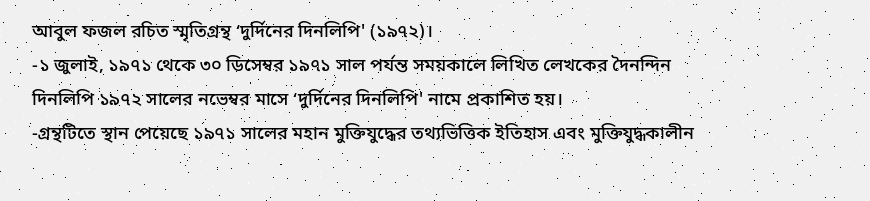আবুল ফজল রচিত স্মৃতিগ্রন্থ ‘দুর্দিনের দিনলিপি' (১৯৭২)।
-১ জুলাই, ১৯৭১ থেকে ৩০ ডিসেম্বর ১৯৭১ সাল পর্যন্ত সময়কালে লিখিত লেখকের দৈনন্দিন দিনলিপি ১৯৭২ সালের নভেম্বর মাসে ‘দুর্দিনের দিনলিপি' নামে প্রকাশিত হয়।
-গ্রন্থটিতে স্থান পেয়েছে ১৯৭১ সালের মহান মুক্তিযুদ্ধের তথ্যভিত্তিক ইতিহাস এবং মুক্তিযুদ্ধকালীন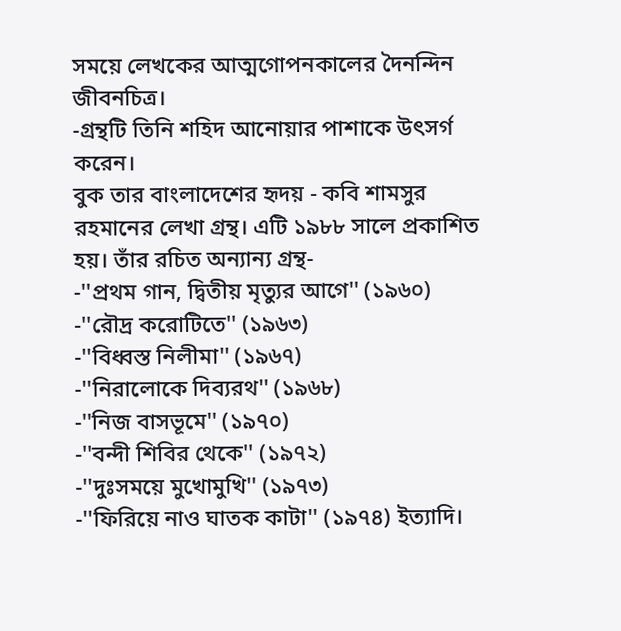সময়ে লেখকের আত্মগোপনকালের দৈনন্দিন জীবনচিত্র।
-গ্রন্থটি তিনি শহিদ আনোয়ার পাশাকে উৎসর্গ করেন।
বুক তার বাংলাদেশের হৃদয় - কবি শামসুর রহমানের লেখা গ্রন্থ। এটি ১৯৮৮ সালে প্রকাশিত হয়। তাঁর রচিত অন্যান্য গ্রন্থ-
-''প্রথম গান, দ্বিতীয় মৃত্যুর আগে'' (১৯৬০)
-''রৌদ্র করোটিতে'' (১৯৬৩)
-''বিধ্বস্ত নিলীমা'' (১৯৬৭)
-''নিরালোকে দিব্যরথ'' (১৯৬৮)
-''নিজ বাসভূমে'' (১৯৭০)
-''বন্দী শিবির থেকে'' (১৯৭২)
-''দুঃসময়ে মুখোমুখি'' (১৯৭৩)
-''ফিরিয়ে নাও ঘাতক কাটা'' (১৯৭৪) ইত্যাদি।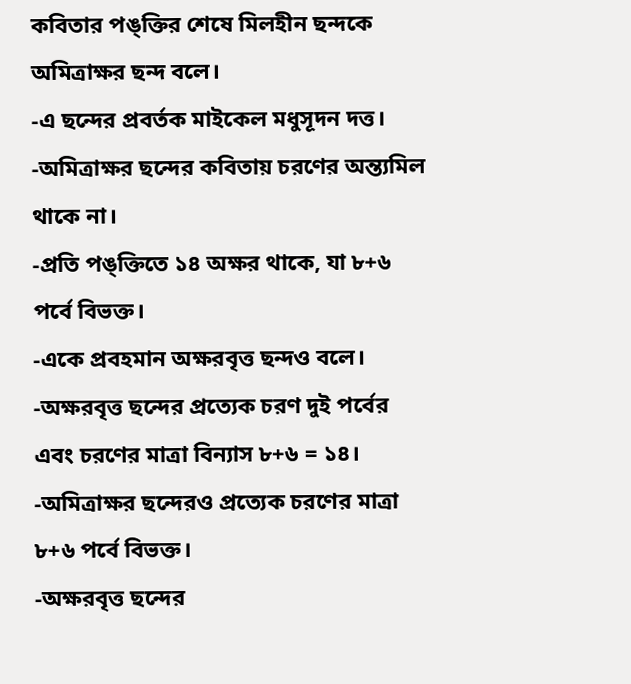কবিতার পঙ্ক্তির শেষে মিলহীন ছন্দকে অমিত্রাক্ষর ছন্দ বলে।
-এ ছন্দের প্রবর্তক মাইকেল মধুসূদন দত্ত।
-অমিত্রাক্ষর ছন্দের কবিতায় চরণের অন্ত্যমিল থাকে না।
-প্রতি পঙ্ক্তিতে ১৪ অক্ষর থাকে, যা ৮+৬ পর্বে বিভক্ত।
-একে প্রবহমান অক্ষরবৃত্ত ছন্দও বলে।
-অক্ষরবৃত্ত ছন্দের প্রত্যেক চরণ দুই পর্বের এবং চরণের মাত্রা বিন্যাস ৮+৬ = ১৪।
-অমিত্রাক্ষর ছন্দেরও প্রত্যেক চরণের মাত্রা ৮+৬ পর্বে বিভক্ত।
-অক্ষরবৃত্ত ছন্দের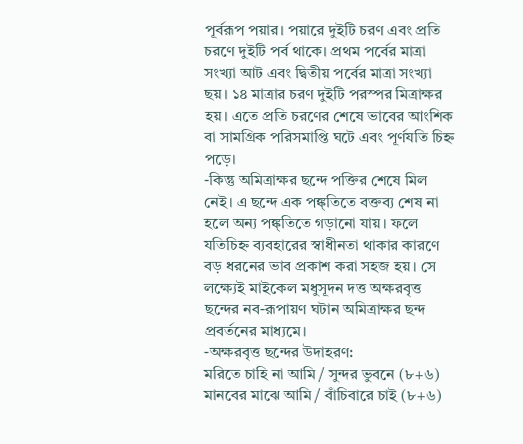পূর্বরূপ পয়ার। পয়ারে দুইটি চরণ এবং প্রতি চরণে দুইটি পর্ব থাকে। প্রথম পর্বের মাত্রা সংখ্যা আট এবং দ্বিতীয় পর্বের মাত্রা সংখ্যা ছয়। ১৪ মাত্রার চরণ দুইটি পরস্পর মিত্রাক্ষর হয়। এতে প্রতি চরণের শেষে ভাবের আংশিক বা সামগ্রিক পরিসমাপ্তি ঘটে এবং পূর্ণযতি চিহ্ন পড়ে।
-কিন্তু অমিত্রাক্ষর ছন্দে পক্তির শেষে মিল নেই। এ ছন্দে এক পঙ্ক্তিতে বক্তব্য শেষ না হলে অন্য পঙ্ক্তিতে গড়ানো যায়। ফলে যতিচিহ্ন ব্যবহারের স্বাধীনতা থাকার কারণে বড় ধরনের ভাব প্রকাশ করা সহজ হয়। সে লক্ষ্যেই মাইকেল মধুসূদন দত্ত অক্ষরবৃত্ত ছন্দের নব-রূপায়ণ ঘটান অমিত্রাক্ষর ছন্দ প্রবর্তনের মাধ্যমে।
-অক্ষরবৃত্ত ছন্দের উদাহরণ:
মরিতে চাহি না আমি / সুন্দর ভুবনে (৮+৬)
মানবের মাঝে আমি / বাঁচিবারে চাই (৮+৬)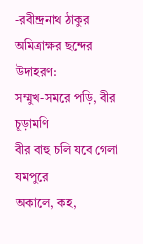-রবীন্দ্রনাথ ঠাকুর
অমিত্রাক্ষর ছন্দের উদাহরণ:
সম্মুখ-সমরে পড়ি, বীর চূড়ামণি
বীর বাহু চলি যবে গেলা যমপুরে
অকালে, কহ,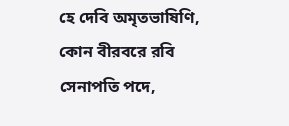হে দেবি অমৃতভাষিণি,
কোন বীরবরে রবি সেনাপতি পদে,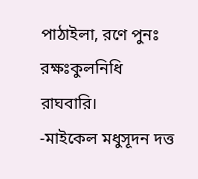পাঠাইলা, রণে পুনঃ রক্ষঃকুলনিধি
রাঘবারি।
-মাইকেল মধুসূদন দত্ত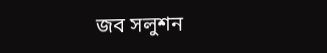জব সলুশন